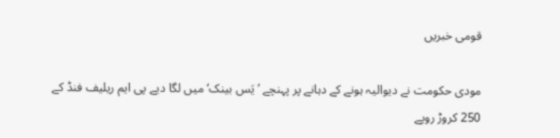قومی خبریں

مودی حکومت نے دیوالیہ ہونے کے دہانے پر پہنچے ’یَس بینک‘ میں لگا دیے پی ایم ریلیف فنڈ کے 250 کروڑ روپے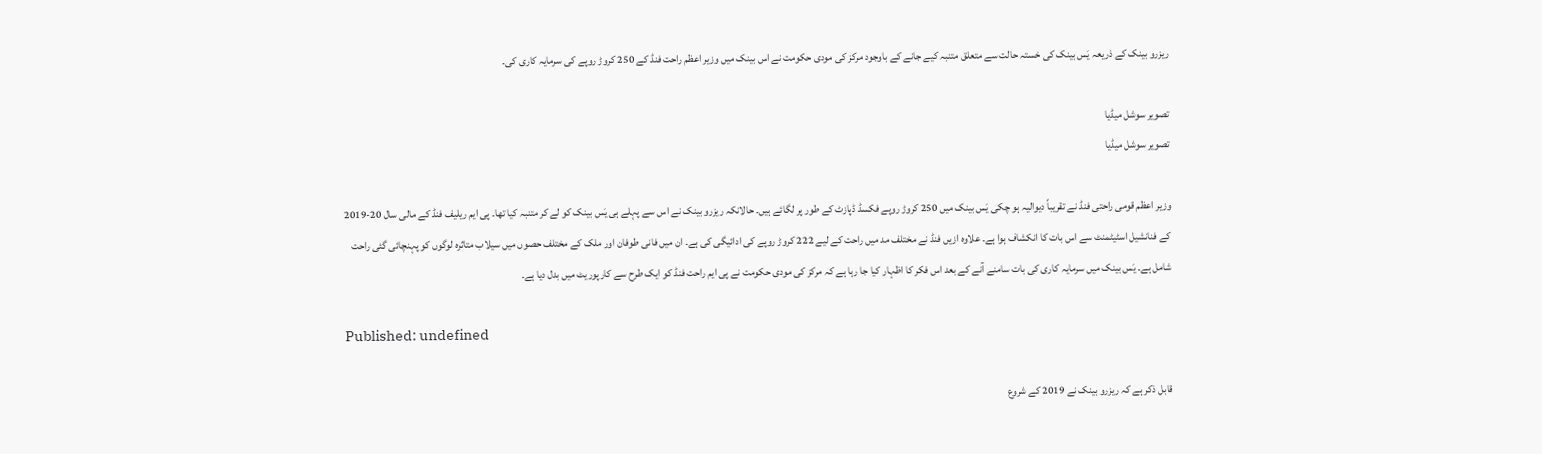ریزرو بینک کے ذریعہ یَس بینک کی خستہ حالت سے متعلق متنبہ کیے جانے کے باوجود مرکز کی مودی حکومت نے اس بینک میں وزیر اعظم راحت فنڈ کے 250 کروڑ روپے کی سرمایہ کاری کی۔

تصویر سوشل میڈیا
تصویر سوشل میڈیا

وزیر اعظم قومی راحتی فنڈ نے تقریباً دیوالیہ ہو چکی یَس بینک میں 250 کروڑ روپے فکسڈ ڈپازٹ کے طور پر لگائے ہیں۔ حالانکہ ریزرو بینک نے اس سے پہلے ہی یَس بینک کو لے کر متنبہ کیا تھا۔ پی ایم ریلیف فنڈ کے مالی سال 20-2019 کے فنانشیل اسٹیٹمنٹ سے اس بات کا انکشاف ہوا ہے۔ علاوہ ازیں فنڈ نے مختلف مد میں راحت کے لیے 222 کروڑ روپے کی ادائیگی کی ہے۔ ان میں فانی طوفان اور ملک کے مختلف حصوں میں سیلاب متاثرہ لوگوں کو پہنچائی گئی راحت شامل ہے۔ یَس بینک میں سرمایہ کاری کی بات سامنے آنے کے بعد اس فکر کا اظہار کیا جا رہا ہے کہ مرکز کی مودی حکومت نے پی ایم راحت فنڈ کو ایک طرح سے کارپوریٹ میں بدل دیا ہے۔

Published: undefined

قابل ذکر ہے کہ ریزرو بینک نے 2019 کے شروع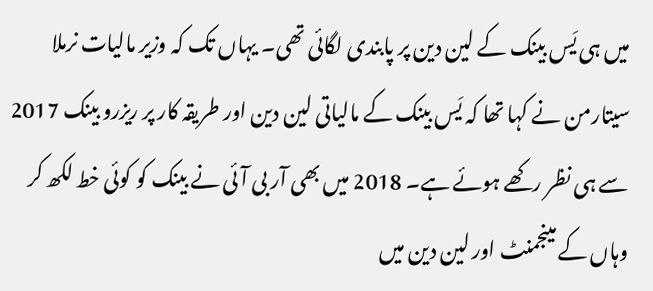میں ہی یَس بینک کے لین دین پر پابندی لگائی تھی۔ یہاں تک کہ وزیر مالیات نرملا سیتارمن نے کہا تھا کہ یَس بینک کے مالیاتی لین دین اور طریقہ کار پر ریزرو بینک 2017 سے ہی نظر رکھے ہوئے ہے۔ 2018 میں بھی آر بی آئی نے بینک کو کوئی خط لکھ کر وہاں کے مینجمنٹ اور لین دین میں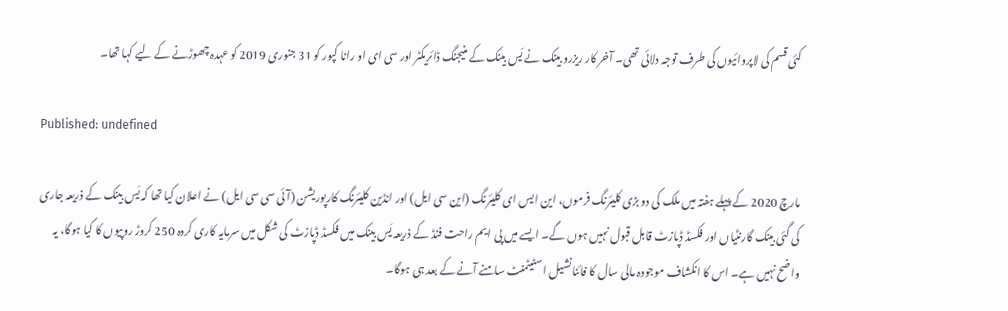کئی قسم کی لاپروائیوں کی طرف توجہ دلائی تھی۔ آخر کار ریزرو بینک نے یَس بینک کے منیجنگ ڈائریکٹر اور سی ای او رانا کپور کو 31 جنوری 2019 کو عہدہ چھوڑنے کے لیے کہا تھا۔

Published: undefined

مارچ 2020 کے پہلے ہفتہ میں ملک کی دو بڑی کلیئرنگ فرموں، این ایس ای کلیئرنگ (این سی ایل) اور انڈین کلیئرنگ کارپوریشن (آئی سی سی ایل) نے اعلان کیا تھا کہ یَس بینک کے ذریعہ جاری کی گئی بینک گارنٹیاں اور فکسڈ ڈپازٹ قابل قبول نہیں ہوں گے۔ ایسے میں پی ایم راحت فنڈ کے ذریعہ یَس بینک میں فکسڈ ڈپازٹ کی شکل میں سرمایہ کاری کردہ 250 کروڑ روپیوں کا کیا ہوگا، یہ واضح نہیں ہے۔ اس کا انکشاف موجودہ مالی سال کا فائنانشیل اسٹیٹمنٹ سامنے آنے کے بعد ہی ہوگا۔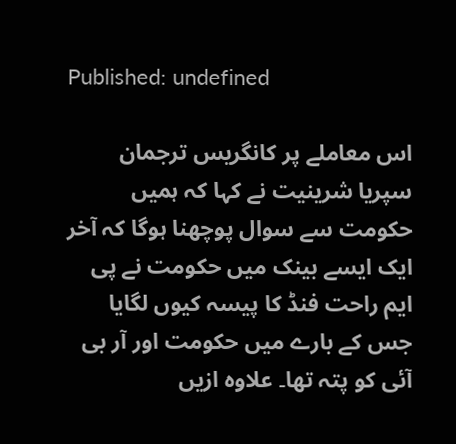Published: undefined

اس معاملے پر کانگریس ترجمان سپریا شرینیت نے کہا کہ ہمیں حکومت سے سوال پوچھنا ہوگا کہ آخر ایک ایسے بینک میں حکومت نے پی ایم راحت فنڈ کا پیسہ کیوں لگایا جس کے بارے میں حکومت اور آر بی آئی کو پتہ تھا۔ علاوہ ازیں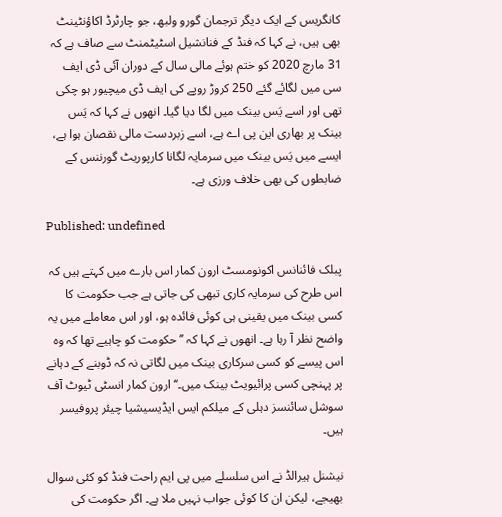کانگریس کے ایک دیگر ترجمان گورو ولبھ، جو چارٹرڈ اکاؤنٹینٹ بھی ہیں، نے کہا کہ فنڈ کے فنانشیل اسٹیٹمنٹ سے صاف ہے کہ 31 مارچ 2020 کو ختم ہوئے مالی سال کے دوران آئی ڈی ایف سی میں لگائے گئے 250 کروڑ روپے کی ایف ڈی میچیور ہو چکی تھی اور اسے یَس بینک میں لگا دیا گیا۔ انھوں نے کہا کہ یَس بینک پر بھاری این پی اے ہے، اسے زبردست مالی نقصان ہوا ہے، ایسے میں یَس بینک میں سرمایہ لگانا کارپوریٹ گورننس کے ضابطوں کی بھی خلاف ورزی ہے۔

Published: undefined

پبلک فائنانس اکونومسٹ ارون کمار اس بارے میں کہتے ہیں کہ اس طرح کی سرمایہ کاری تبھی کی جاتی ہے جب حکومت کا کسی بینک میں یقینی ہی کوئی فائدہ ہو، اور اس معاملے میں یہ واضح نظر آ رہا ہے۔ انھوں نے کہا کہ ’’حکومت کو چاہیے تھا کہ وہ اس پیسے کو کسی سرکاری بینک میں لگاتی نہ کہ ڈوبنے کے دہانے پر پہنچی کسی پرائیویٹ بینک میں۔‘‘ ارون کمار انسٹی ٹیوٹ آف سوشل سائنسز دہلی کے میلکم ایس ایڈیسیشیا چیئر پروفیسر ہیں۔

نیشنل ہیرالڈ نے اس سلسلے میں پی ایم راحت فنڈ کو کئی سوال بھیجے، لیکن ان کا کوئی جواب نہیں ملا ہے۔ اگر حکومت کی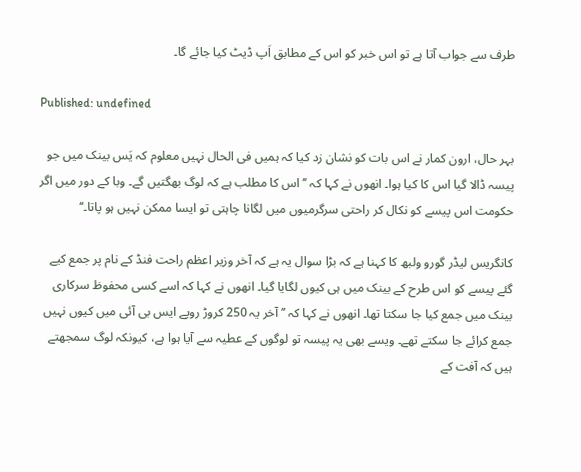طرف سے جواب آتا ہے تو اس خبر کو اس کے مطابق اَپ ڈیٹ کیا جائے گا۔

Published: undefined

بہر حال، ارون کمار نے اس بات کو نشان زد کیا کہ ہمیں فی الحال نہیں معلوم کہ یَس بینک میں جو پیسہ ڈالا گیا اس کا کیا ہوا۔ انھوں نے کہا کہ ’’اس کا مطلب ہے کہ لوگ بھگتیں گے۔ وبا کے دور میں اگر حکومت اس پیسے کو نکال کر راحتی سرگرمیوں میں لگانا چاہتی تو ایسا ممکن نہیں ہو پاتا۔‘‘

کانگریس لیڈر گورو ولبھ کا کہنا ہے کہ بڑا سوال یہ ہے کہ آخر وزیر اعظم راحت فنڈ کے نام پر جمع کیے گئے پیسے کو اس طرح کے بینک میں ہی کیوں لگایا گیا۔ انھوں نے کہا کہ اسے کسی محفوظ سرکاری بینک میں جمع کیا جا سکتا تھا۔ انھوں نے کہا کہ ’’آخر یہ 250 کروڑ روپے ایس بی آئی میں کیوں نہیں جمع کرائے جا سکتے تھے۔ ویسے بھی یہ پیسہ تو لوگوں کے عطیہ سے آیا ہوا ہے، کیونکہ لوگ سمجھتے ہیں کہ آفت کے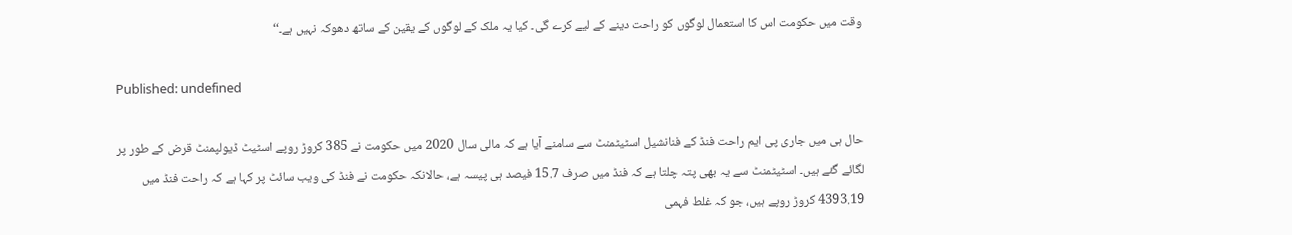وقت میں حکومت اس کا استعمال لوگوں کو راحت دینے کے لیے کرے گی۔ کیا یہ ملک کے لوگوں کے یقین کے ساتھ دھوکہ نہیں ہے۔‘‘

Published: undefined

حال ہی میں جاری پی ایم راحت فنڈ کے فنانشیل اسٹیٹمنٹ سے سامنے آیا ہے کہ مالی سال 2020 میں حکومت نے 385 کروڑ روپے اسٹیٹ ڈیولپمنٹ قرض کے طور پر لگائے گئے ہیں۔ اسٹیٹمنٹ سے یہ بھی پتہ چلتا ہے کہ فنڈ میں صرف 15.7 فیصد ہی پیسہ ہے، حالانکہ حکومت نے فنڈ کی ویب سائٹ پر کہا ہے کہ راحت فنڈ میں 4393.19 کروڑ روپے ہیں، جو کہ غلط فہمی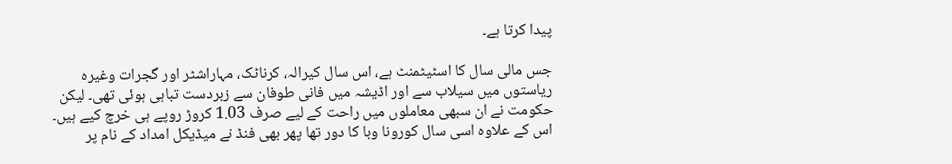پیدا کرتا ہے۔

جس مالی سال کا اسٹیٹمنٹ ہے، اس سال کیرالہ، کرناٹک، مہاراشٹر اور گجرات وغیرہ ریاستوں میں سیلاب سے اور اڈیشہ میں فانی طوفان سے زبردست تباہی ہوئی تھی۔ لیکن حکومت نے ان سبھی معاملوں میں راحت کے لیے صرف 1.03 کروڑ روپے ہی خرچ کیے ہیں۔ اس کے علاوہ اسی سال کورونا وبا کا دور تھا پھر بھی فنڈ نے میڈیکل امداد کے نام پر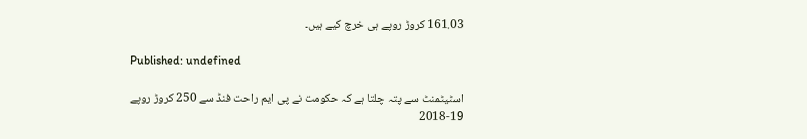161.03 کروڑ روپے ہی خرچ کیے ہیں۔

Published: undefined

اسٹیٹمنٹ سے پتہ چلتا ہے کہ حکومت نے پی ایم راحت فنڈ سے 250 کروڑ روپے 19-2018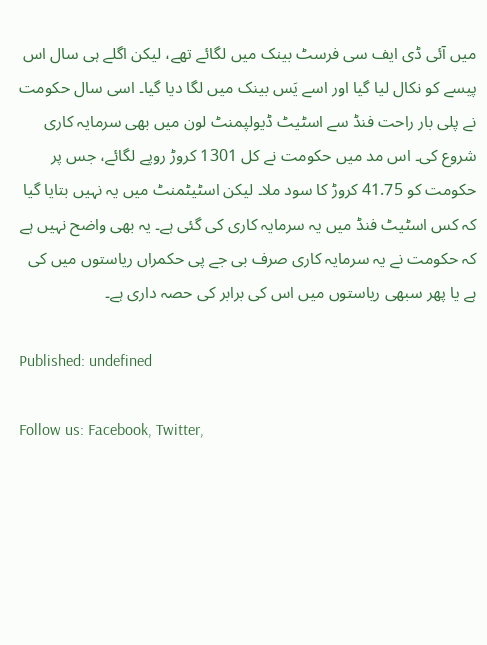میں آئی ڈی ایف سی فرسٹ بینک میں لگائے تھے، لیکن اگلے ہی سال اس پیسے کو نکال لیا گیا اور اسے یَس بینک میں لگا دیا گیا۔ اسی سال حکومت نے پلی بار راحت فنڈ سے اسٹیٹ ڈیولپمنٹ لون میں بھی سرمایہ کاری شروع کی۔ اس مد میں حکومت نے کل 1301 کروڑ روپے لگائے، جس پر حکومت کو 41.75 کروڑ کا سود ملا۔ لیکن اسٹیٹمنٹ میں یہ نہیں بتایا گیا کہ کس اسٹیٹ فنڈ میں یہ سرمایہ کاری کی گئی ہے۔ یہ بھی واضح نہیں ہے کہ حکومت نے یہ سرمایہ کاری صرف بی جے پی حکمراں ریاستوں میں کی ہے یا پھر سبھی ریاستوں میں اس کی برابر کی حصہ داری ہے۔

Published: undefined

Follow us: Facebook, Twitter,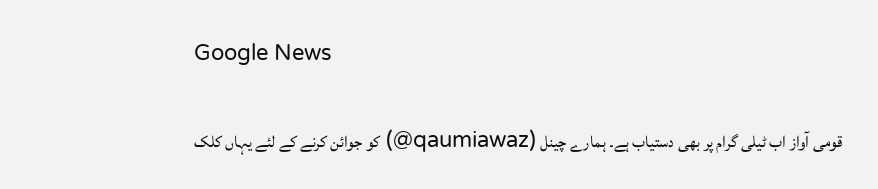Google News

قومی آواز اب ٹیلی گرام پر بھی دستیاب ہے۔ ہمارے چینل (qaumiawaz@) کو جوائن کرنے کے لئے یہاں کلک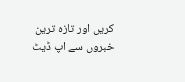کریں اور تازہ ترین خبروں سے اپ ڈیٹ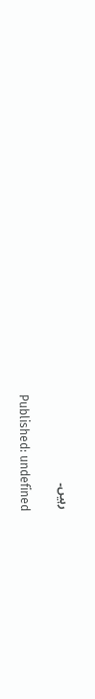رہیں۔

Published: undefined